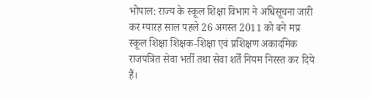भोपाल: राज्य के स्कूल शिक्षा विभाग ने अधिसूचना जारी कर ग्यारह साल पहले 26 अगस्त 2011 को बने मप्र स्कूल शिक्षा शिक्षक-शिक्षा एवं प्रशिक्षण अकादमिक राजपत्रित सेवा भर्ती तथा सेवा शर्तें नियम निरस्त कर दिये हैं।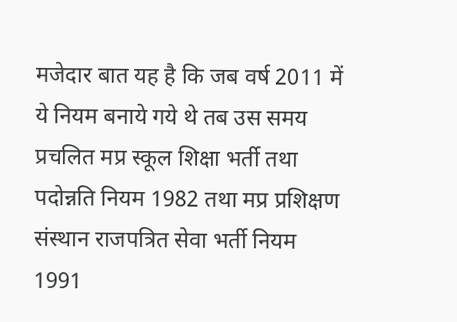मजेदार बात यह है कि जब वर्ष 2011 में ये नियम बनाये गये थे तब उस समय प्रचलित मप्र स्कूल शिक्षा भर्ती तथा पदोन्नति नियम 1982 तथा मप्र प्रशिक्षण संस्थान राजपत्रित सेवा भर्ती नियम 1991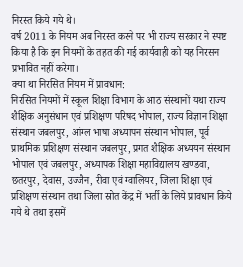निरस्त किये गये थे।
वर्ष 2011 के नियम अब निरस्त करने पर भी राज्य सरकार ने स्पष्ट किया है कि इन नियमों के तहत की गई कार्यवाही को यह निरसन प्रभावित नहीं करेगा।
क्या था निरसित नियम में प्रावधान:
निरसित नियमों में स्कूल शिक्षा विभाग के आठ संस्थानों यथा राज्य शैक्षिक अनुसंधान एवं प्रशिक्षण परिषद भोपाल, राज्य विज्ञान शिक्षा संस्थान जबलपुर, आंग्ल भाषा अध्यापन संस्थान भोपाल, पूर्व प्राथमिक प्रशिक्षण संस्थान जबलपुर, प्रगत शैक्षिक अध्ययन संस्थान भोपाल एवं जबलपुर, अध्यापक शिक्षा महाविद्यालय खण्डवा, छतरपुर, देवास, उज्जैन, रीवा एवं ग्वालियर, जिला शिक्षा एवं प्रशिक्षण संस्थान तथा जिला स्रोत केंद्र में भर्ती के लिये प्रावधान किये गये थे तथा इसमें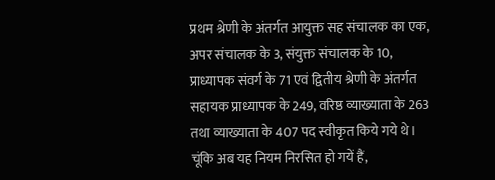प्रथम श्रेणी के अंतर्गत आयुक्त सह संचालक का एक, अपर संचालक के 3, संयुक्त संचालक के 10, प्राध्यापक संवर्ग के 71 एवं द्वितीय श्रेणी के अंतर्गत सहायक प्राध्यापक के 249, वरिष्ठ व्याख्याता के 263 तथा व्याख्याता के 407 पद स्वीकृत किये गये थे। चूंकि अब यह नियम निरसित हो गयें हैं,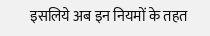इसलिये अब इन नियमों के तहत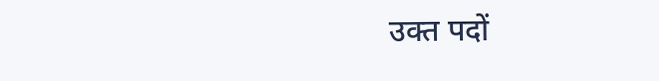उक्त पदों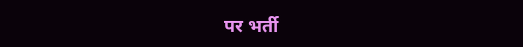पर भर्ती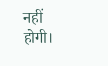नहीं होगी।